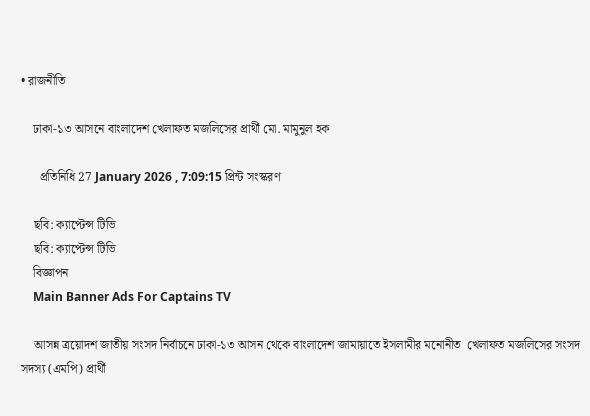• রাজনীতি

    ঢাকা-১৩ আসনে বাংলাদেশ খেলাফত মজলিসের প্রার্থী মো. মামুনুল হক

      প্রতিনিধি 27 January 2026 , 7:09:15 প্রিন্ট সংস্করণ

    ছবি: ক্যাপ্টেন্স টিভি
    ছবি: ক্যাপ্টেন্স টিভি
    বিজ্ঞাপন
    Main Banner Ads For Captains TV

    আসন্ন ত্রয়োদশ জাতীয় সংসদ নির্বাচনে ঢাকা-১৩ আসন থেকে বাংলাদেশ জামায়াতে ইসলামীর মনোনীত  খেলাফত মজলিসের সংসদ সদস্য (এমপি) প্রার্থী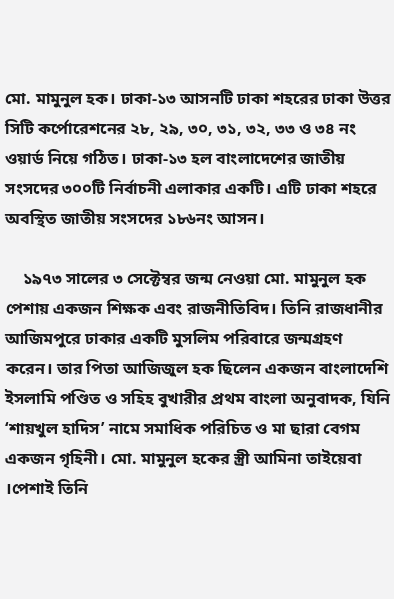মো. মামুনুল হক। ঢাকা-১৩ আসনটি ঢাকা শহরের ঢাকা উত্তর সিটি কর্পোরেশনের ২৮, ২৯, ৩০, ৩১, ৩২, ৩৩ ও ৩৪ নং ওয়ার্ড নিয়ে গঠিত। ঢাকা-১৩ হল বাংলাদেশের জাতীয় সংসদের ৩০০টি নির্বাচনী এলাকার একটি। এটি ঢাকা শহরে অবস্থিত জাতীয় সংসদের ১৮৬নং আসন।

    ১৯৭৩ সালের ৩ সেক্টেম্বর জন্ম নেওয়া মো. মামুনুল হক পেশায় একজন শিক্ষক এবং রাজনীতিবিদ। তিনি রাজধানীর আজিমপুরে ঢাকার একটি মুসলিম পরিবারে জন্মগ্রহণ করেন। তার পিতা আজিজুল হক ছিলেন একজন বাংলাদেশি ইসলামি পণ্ডিত ও সহিহ বুখারীর প্রথম বাংলা অনুবাদক, যিনি ‘শায়খুল হাদিস’ নামে সমাধিক পরিচিত ও মা ছারা বেগম একজন গৃহিনী। মো. মামুনুল হকের স্ত্রী আমিনা তাইয়েবা ।পেশাই তিনি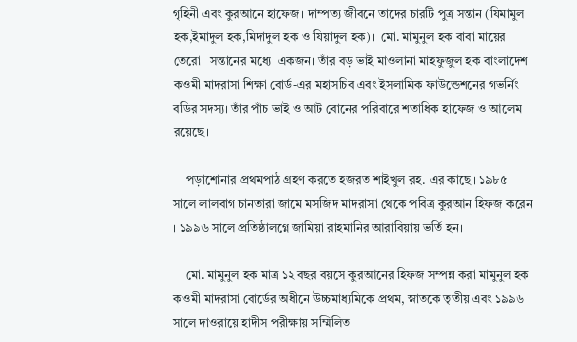গৃহিনী এবং কুরআনে হাফেজ। দাম্পত্য জীবনে তাদের চারটি পুত্র সন্তান (যিমামুল হক,ইমাদুল হক,মিদাদুল হক ও যিয়াদুল হক)।  মো. মামুনুল হক বাবা মায়ের তেরো   সন্তানের মধ্যে  একজন। তাঁর বড় ভাই মাওলানা মাহফুজুল হক বাংলাদেশ কওমী মাদরাসা শিক্ষা বোর্ড-এর মহাসচিব এবং ইসলামিক ফাউন্ডেশনের গভর্নিং বডির সদস্য। তাঁর পাঁচ ভাই ও আট বোনের পরিবারে শতাধিক হাফেজ ও আলেম রয়েছে।

    পড়াশোনার প্রথমপাঠ গ্রহণ করতে হজরত শাইখুল রহ. এর কাছে। ১৯৮৫ সালে লালবাগ চানতারা জামে মসজিদ মাদরাসা থেকে পবিত্র কুরআন হিফজ করেন । ১৯৯৬ সালে প্রতিষ্ঠালগ্নে জামিয়া রাহমানির আরাবিয়ায় ভর্তি হন।

    মো. মামুনুল হক মাত্র ১২ বছর বয়সে কুরআনের হিফজ সম্পন্ন করা মামুনুল হক কওমী মাদরাসা বোর্ডের অধীনে উচ্চমাধ্যমিকে প্রথম, স্নাতকে তৃতীয় এবং ১৯৯৬ সালে দাওরায়ে হাদীস পরীক্ষায় সম্মিলিত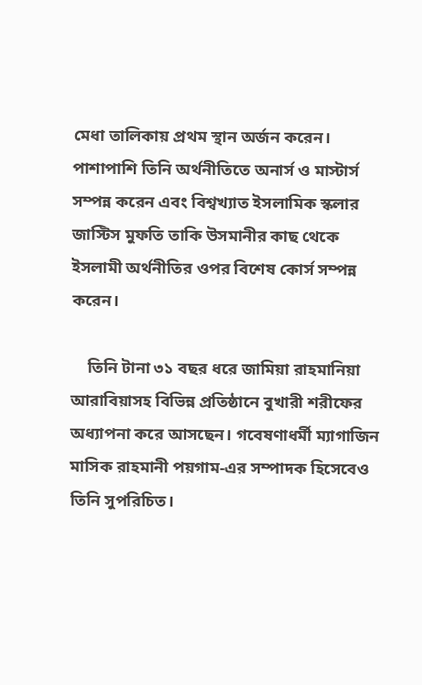মেধা তালিকায় প্রথম স্থান অর্জন করেন। পাশাপাশি তিনি অর্থনীতিতে অনার্স ও মাস্টার্স সম্পন্ন করেন এবং বিশ্বখ্যাত ইসলামিক স্কলার জাস্টিস মুফতি তাকি উসমানীর কাছ থেকে ইসলামী অর্থনীতির ওপর বিশেষ কোর্স সম্পন্ন করেন।

    তিনি টানা ৩১ বছর ধরে জামিয়া রাহমানিয়া আরাবিয়াসহ বিভিন্ন প্রতিষ্ঠানে বুখারী শরীফের অধ্যাপনা করে আসছেন। গবেষণাধর্মী ম্যাগাজিন মাসিক রাহমানী পয়গাম-এর সম্পাদক হিসেবেও তিনি সুপরিচিত।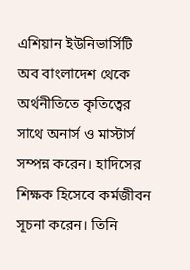এশিয়ান ইউনিভার্সিটি অব বাংলাদেশ থেকে অর্থনীতিতে কৃতিত্বের সাথে অনার্স ও মাস্টার্স সম্পন্ন করেন। হাদিসের শিক্ষক হিসেবে কর্মজীবন সূচনা করেন। তিনি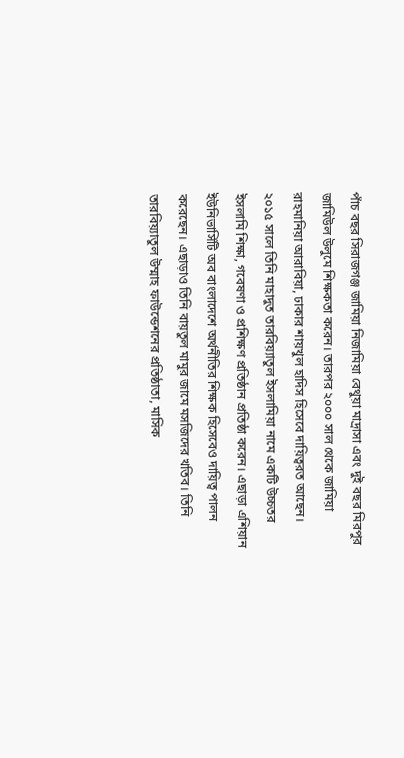পাঁচ বছর সিরাজগঞ্জ জামিয়া নিজামিয়া বেথুয়া মাদ্রাসা এবং দুই বছর মিরপুর জামিউল উলুমে শিক্ষকতা করেন। তারপর ২০০০ সাল থেকে জামিয়া রাহমানিয়া আরাবিয়া, ঢাকার শায়খুল হাদিস হিসেবে দায়িত্বরত আছেন। ২০১৫ সালে তিনি মাহাদুত তারবিয়্যাতুল ইসলামিয়া নামে একটি উচ্চতর ইসলামি শিক্ষা, গবেষণা ও প্রশিক্ষণ প্রতিষ্ঠান প্রতিষ্ঠা করেন। এছাড়া এশিয়ান ইউনিভার্সিটি অব বাংলাদেশে অর্থনীতির শিক্ষক হিসেবেও দায়িত্ব পালন করেছেন। এছাড়াও তিনি বায়তুল মামুর জামে মসজিদের খতিব। তিনি তারবিয়্যাতুল উম্মাহ ফাউন্ডেশনের প্রতিষ্ঠাতা, মাসিক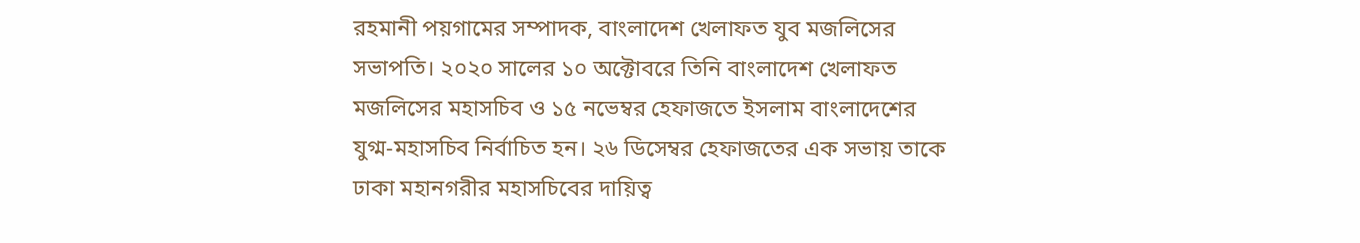রহমানী পয়গামের সম্পাদক, বাংলাদেশ খেলাফত যুব মজলিসের সভাপতি। ২০২০ সালের ১০ অক্টোবরে তিনি বাংলাদেশ খেলাফত মজলিসের মহাসচিব ও ১৫ নভেম্বর হেফাজতে ইসলাম বাংলাদেশের যুগ্ম-মহাসচিব নির্বাচিত হন। ২৬ ডিসেম্বর হেফাজতের এক সভায় তাকে ঢাকা মহানগরীর মহাসচিবের দায়িত্ব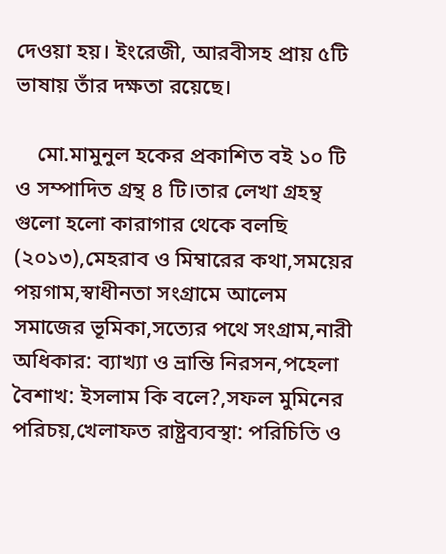দেওয়া হয়। ইংরেজী, আরবীসহ প্রায় ৫টি ভাষায় তাঁর দক্ষতা রয়েছে।

    মো.মামুনুল হকের প্রকাশিত বই ১০ টি ও সম্পাদিত গ্রন্থ ৪ টি।তার লেখা গ্রহন্থ গুলো হলো কারাগার থেকে বলছি (২০১৩),মেহরাব ও মিম্বারের কথা,সময়ের পয়গাম,স্বাধীনতা সংগ্রামে আলেম সমাজের ভূমিকা,সত্যের পথে সংগ্রাম,নারী অধিকার: ব্যাখ্যা ও ভ্রান্তি নিরসন,পহেলা বৈশাখ: ইসলাম কি বলে?,সফল মুমিনের পরিচয়,খেলাফত রাষ্ট্রব্যবস্থা: পরিচিতি ও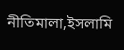নীতিমালা,ইসলামি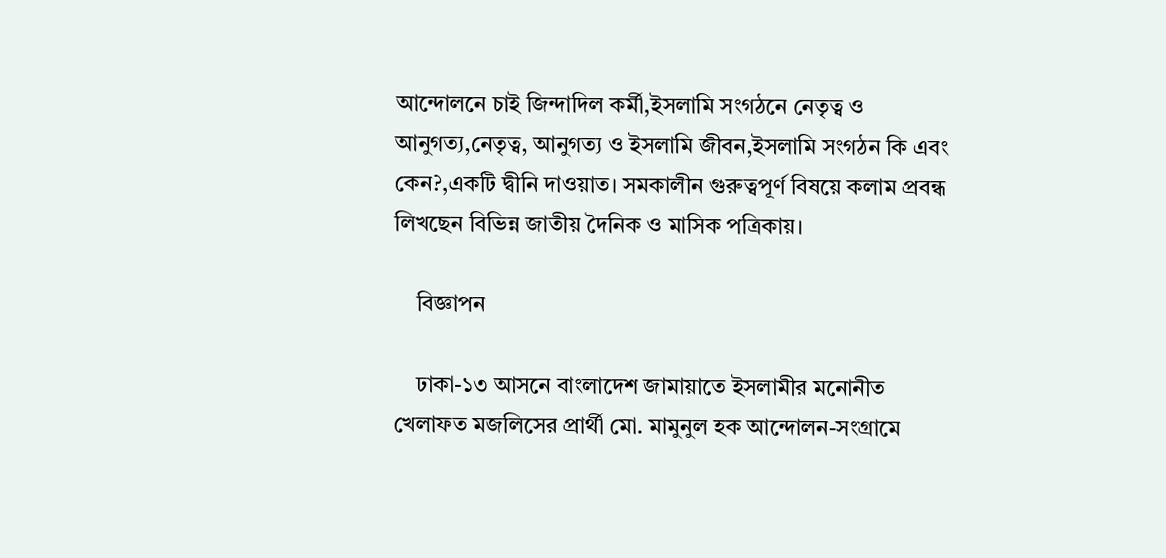আন্দোলনে চাই জিন্দাদিল কর্মী,ইসলামি সংগঠনে নেতৃত্ব ও আনুগত্য,নেতৃত্ব, আনুগত্য ও ইসলামি জীবন,ইসলামি সংগঠন কি এবং কেন?,একটি দ্বীনি দাওয়াত। সমকালীন গুরুত্বপূর্ণ বিষয়ে কলাম প্রবন্ধ লিখছেন বিভিন্ন জাতীয় দৈনিক ও মাসিক পত্রিকায়।

    বিজ্ঞাপন

    ঢাকা-১৩ আসনে বাংলাদেশ জামায়াতে ইসলামীর মনোনীত খেলাফত মজলিসের প্রার্থী মো. মামুনুল হক আন্দোলন-সংগ্রামে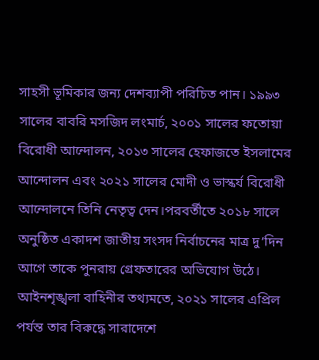সাহসী ভূমিকার জন্য দেশব্যাপী পরিচিত পান। ১৯৯৩ সালের বাবরি মসজিদ লংমার্চ, ২০০১ সালের ফতোয়া বিরোধী আন্দোলন, ২০১৩ সালের হেফাজতে ইসলামের আন্দোলন এবং ২০২১ সালের মোদী ও ভাস্কর্য বিরোধী আন্দোলনে তিনি নেতৃত্ব দেন।পরবর্তীতে ২০১৮ সালে অনুষ্ঠিত একাদশ জাতীয় সংসদ নির্বাচনের মাত্র দু’দিন আগে তাকে পুনরায় গ্রেফতারের অভিযোগ উঠে। আইনশৃঙ্খলা বাহিনীর তথ্যমতে, ২০২১ সালের এপ্রিল পর্যন্ত তার বিরুদ্ধে সারাদেশে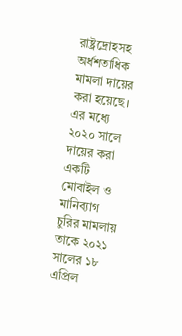রাষ্ট্রদ্রোহসহ অর্ধশতাধিক মামলা দায়ের করা হয়েছে। এর মধ্যে ২০২০ সালে দায়ের করা একটি মোবাইল ও মানিব্যাগ চুরির মামলায় তাকে ২০২১ সালের ১৮ এপ্রিল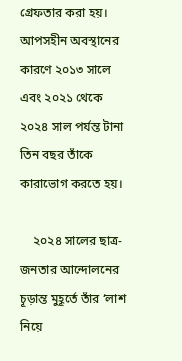গ্রেফতার করা হয়। আপসহীন অবস্থানের কারণে ২০১৩ সালে এবং ২০২১ থেকে ২০২৪ সাল পর্যন্ত টানা তিন বছর তাঁকে কারাভোগ করতে হয়।

    ২০২৪ সালের ছাত্র-জনতার আন্দোলনের চূড়ান্ত মুহূর্তে তাঁর ‘লাশ নিয়ে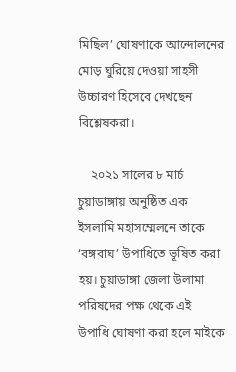মিছিল’ ঘোষণাকে আন্দোলনের মোড় ঘুরিয়ে দেওয়া সাহসী উচ্চারণ হিসেবে দেখছেন বিশ্লেষকরা।

    ২০২১ সালের ৮ মার্চ চুয়াডাঙ্গায় অনুষ্ঠিত এক ইসলামি মহাসম্মেলনে তাকে ‘বঙ্গবাঘ’ উপাধিতে ভূষিত করা হয়। চুয়াডাঙ্গা জেলা উলামা পরিষদের পক্ষ থেকে এই উপাধি ঘোষণা করা হলে মাইকে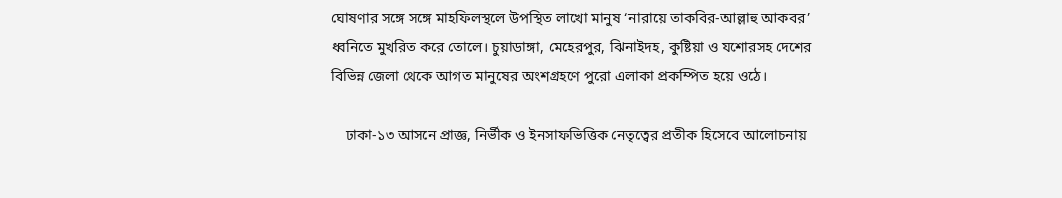ঘোষণার সঙ্গে সঙ্গে মাহফিলস্থলে উপস্থিত লাখো মানুষ ‘নারায়ে তাকবির-আল্লাহু আকবর’ ধ্বনিতে মুখরিত করে তোলে। চুয়াডাঙ্গা, মেহেরপুর, ঝিনাইদহ, কুষ্টিয়া ও যশোরসহ দেশের বিভিন্ন জেলা থেকে আগত মানুষের অংশগ্রহণে পুরো এলাকা প্রকম্পিত হয়ে ওঠে।

    ঢাকা-১৩ আসনে প্রাজ্ঞ, নির্ভীক ও ইনসাফভিত্তিক নেতৃত্বের প্রতীক হিসেবে আলোচনায়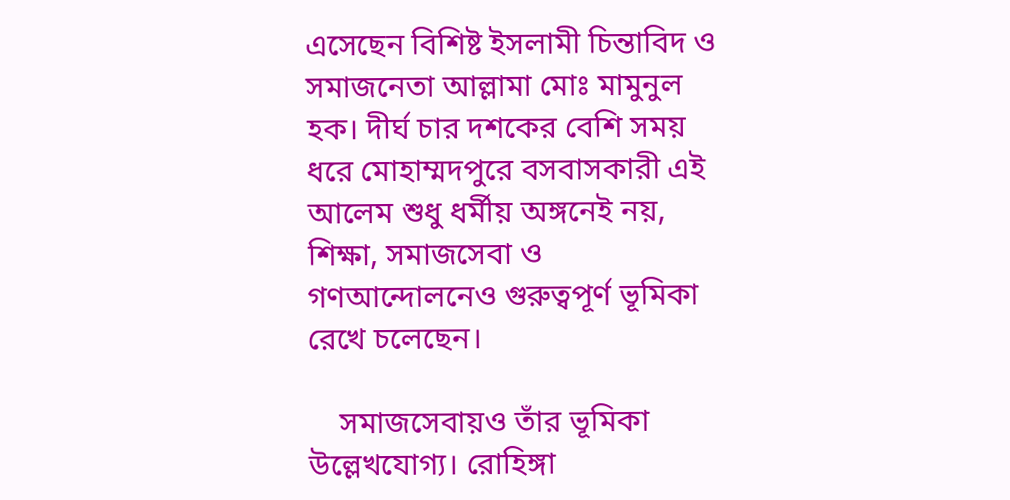এসেছেন বিশিষ্ট ইসলামী চিন্তাবিদ ও সমাজনেতা আল্লামা মোঃ মামুনুল হক। দীর্ঘ চার দশকের বেশি সময় ধরে মোহাম্মদপুরে বসবাসকারী এই আলেম শুধু ধর্মীয় অঙ্গনেই নয়, শিক্ষা, সমাজসেবা ও গণআন্দোলনেও গুরুত্বপূর্ণ ভূমিকা রেখে চলেছেন।

    সমাজসেবায়ও তাঁর ভূমিকা উল্লেখযোগ্য। রোহিঙ্গা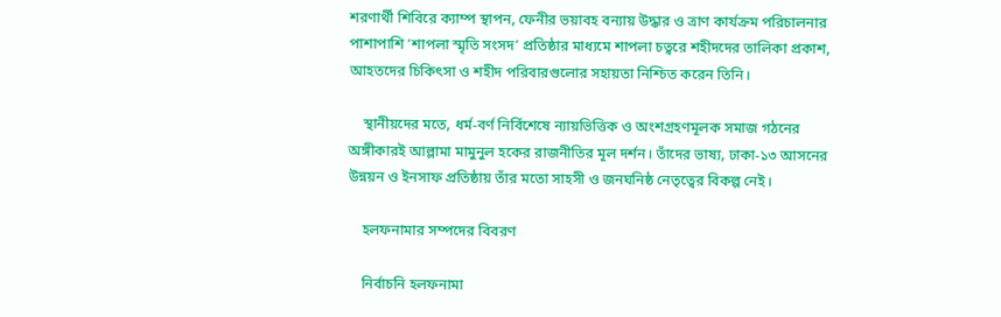শরণার্থী শিবিরে ক্যাম্প স্থাপন, ফেনীর ভয়াবহ বন্যায় উদ্ধার ও ত্রাণ কার্যক্রম পরিচালনার পাশাপাশি ‘শাপলা স্মৃতি সংসদ’ প্রতিষ্ঠার মাধ্যমে শাপলা চত্বরে শহীদদের তালিকা প্রকাশ, আহতদের চিকিৎসা ও শহীদ পরিবারগুলোর সহায়তা নিশ্চিত করেন তিনি।

    স্থানীয়দের মতে, ধর্ম-বর্ণ নির্বিশেষে ন্যায়ভিত্তিক ও অংশগ্রহণমূলক সমাজ গঠনের অঙ্গীকারই আল্লামা মামুনুল হকের রাজনীতির মূল দর্শন। তাঁদের ভাষ্য, ঢাকা-১৩ আসনের উন্নয়ন ও ইনসাফ প্রতিষ্ঠায় তাঁর মতো সাহসী ও জনঘনিষ্ঠ নেতৃত্বের বিকল্প নেই।

    হলফনামার সম্পদের বিবরণ

    নির্বাচনি হলফনামা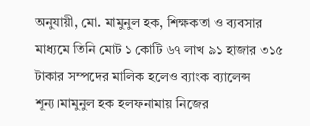অনুযায়ী, মো. মামুনুল হক, শিক্ষকতা ও ব্যবসার মাধ্যমে তিনি মোট ১ কোটি ৬৭ লাখ ৯১ হাজার ৩১৫ টাকার সম্পদের মালিক হলেও ব্যাংক ব্যালেন্স শূন্য।মামুনুল হক হলফনামায় নিজের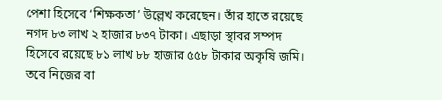পেশা হিসেবে ‘শিক্ষকতা’ উল্লেখ করেছেন। তাঁর হাতে রয়েছে নগদ ৮৩ লাখ ২ হাজার ৮৩৭ টাকা। এছাড়া স্থাবর সম্পদ হিসেবে রয়েছে ৮১ লাখ ৮৮ হাজার ৫৫৮ টাকার অকৃষি জমি। তবে নিজের বা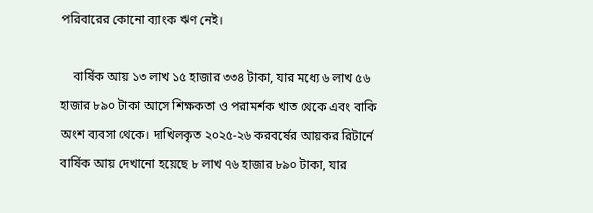পরিবারের কোনো ব্যাংক ঋণ নেই।

    বার্ষিক আয় ১৩ লাখ ১৫ হাজার ৩৩৪ টাকা, যার মধ্যে ৬ লাখ ৫৬ হাজার ৮৯০ টাকা আসে শিক্ষকতা ও পরামর্শক খাত থেকে এবং বাকি অংশ ব্যবসা থেকে। দাখিলকৃত ২০২৫-২৬ করবর্ষের আয়কর রিটার্নে বার্ষিক আয় দেখানো হয়েছে ৮ লাখ ৭৬ হাজার ৮৯০ টাকা, যার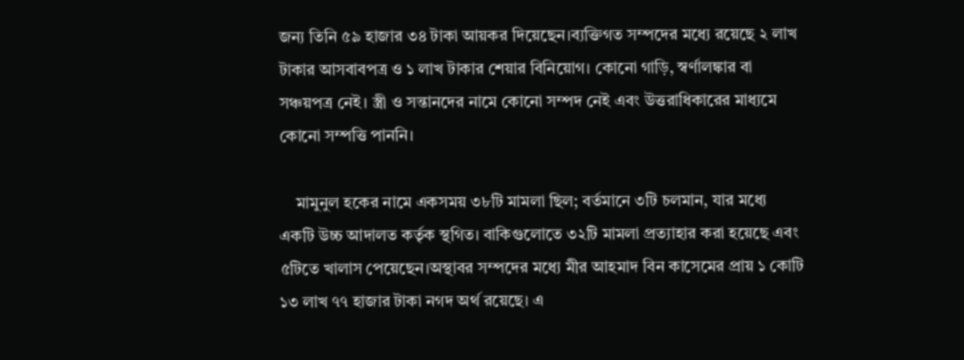জন্য তিনি ৫৯ হাজার ৩৪ টাকা আয়কর দিয়েছেন।ব্যক্তিগত সম্পদের মধ্যে রয়েছে ২ লাখ টাকার আসবাবপত্র ও ১ লাখ টাকার শেয়ার বিনিয়োগ। কোনো গাড়ি, স্বর্ণালঙ্কার বা সঞ্চয়পত্র নেই। স্ত্রী ও সন্তানদের নামে কোনো সম্পদ নেই এবং উত্তরাধিকারের মাধ্যমে কোনো সম্পত্তি পাননি।

    মামুনুল হকের নামে একসময় ৩৮টি মামলা ছিল; বর্তমানে ৩টি চলমান, যার মধ্যে একটি উচ্চ আদালত কর্তৃক স্থগিত। বাকিগুলোতে ৩২টি মামলা প্রত্যাহার করা হয়েছে এবং ৫টিতে খালাস পেয়েছেন।অস্থাবর সম্পদের মধ্যে মীর আহমাদ বিন কাসেমের প্রায় ১ কোটি ১৩ লাখ ৭৭ হাজার টাকা নগদ অর্থ রয়েছে। এ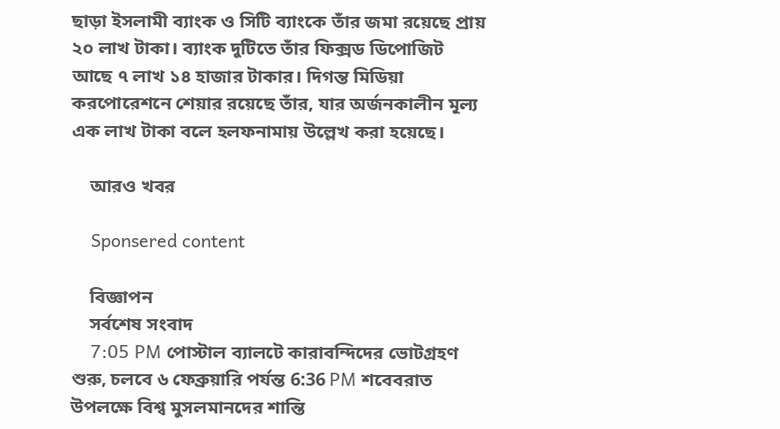ছাড়া ইসলামী ব্যাংক ও সিটি ব্যাংকে তাঁর জমা রয়েছে প্রায় ২০ লাখ টাকা। ব্যাংক দুটিতে তাঁর ফিক্সড ডিপোজিট আছে ৭ লাখ ১৪ হাজার টাকার। দিগন্ত মিডিয়া করপোরেশনে শেয়ার রয়েছে তাঁর, যার অর্জনকালীন মূল্য এক লাখ টাকা বলে হলফনামায় উল্লেখ করা হয়েছে।

    আরও খবর

    Sponsered content

    বিজ্ঞাপন
    সর্বশেষ সংবাদ
    7:05 PM পোস্টাল ব্যালটে কারাবন্দিদের ভোটগ্রহণ শুরু, চলবে ৬ ফেব্রুয়ারি পর্যন্ত 6:36 PM শবেবরাত উপলক্ষে বিশ্ব মুসলমানদের শান্তি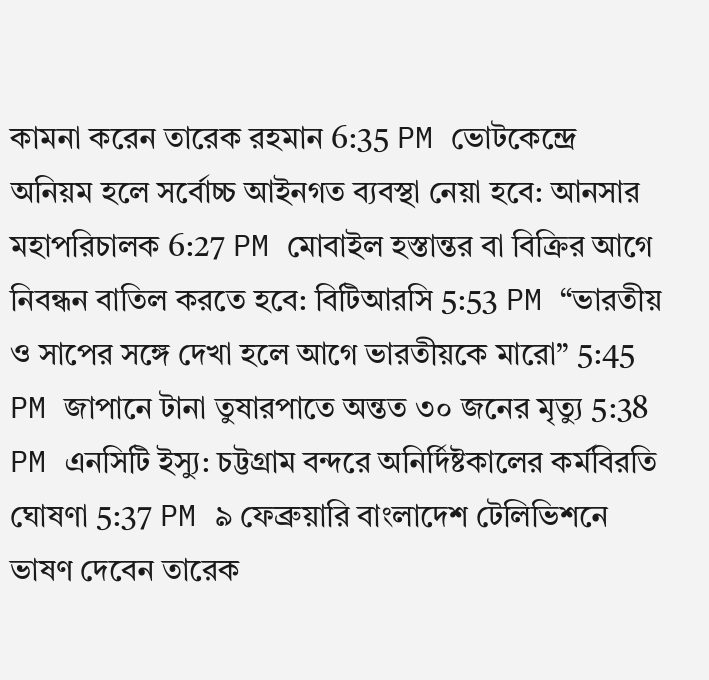কামনা করেন তারেক রহমান 6:35 PM ভোটকেন্দ্রে অনিয়ম হলে সর্বোচ্চ আইনগত ব্যবস্থা নেয়া হবে: আনসার মহাপরিচালক 6:27 PM মোবাইল হস্তান্তর বা বিক্রির আগে নিবন্ধন বাতিল করতে হবে: বিটিআরসি 5:53 PM “ভারতীয় ও সাপের সঙ্গে দেখা হলে আগে ভারতীয়কে মারো” 5:45 PM জাপানে টানা তুষারপাতে অন্তত ৩০ জনের মৃত্যু 5:38 PM এনসিটি ইস্যু: চট্টগ্রাম বন্দরে অনির্দিষ্টকালের কর্মবিরতি ঘোষণা 5:37 PM ৯ ফেব্রুয়ারি বাংলাদেশ টেলিভিশনে ভাষণ দেবেন তারেক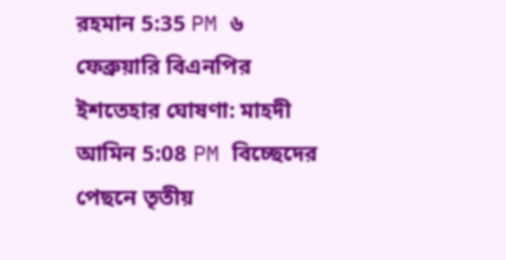রহমান 5:35 PM ৬ ফেব্রুয়ারি বিএনপির ইশতেহার ঘোষণা: মাহদী আমিন 5:08 PM বিচ্ছেদের পেছনে তৃতীয়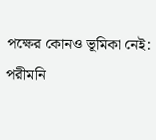পক্ষের কোনও ভূমিকা নেই: পরীমনি